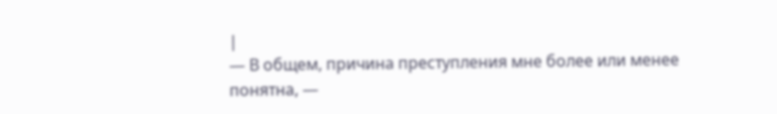|
— В общем, причина преступления мне более или менее понятна, —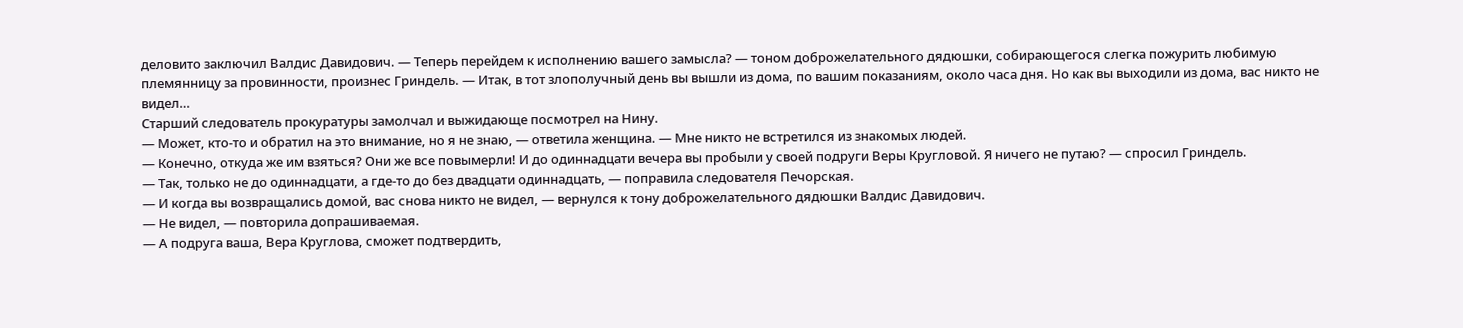деловито заключил Валдис Давидович. — Теперь перейдем к исполнению вашего замысла? — тоном доброжелательного дядюшки, собирающегося слегка пожурить любимую племянницу за провинности, произнес Гриндель. — Итак, в тот злополучный день вы вышли из дома, по вашим показаниям, около часа дня. Но как вы выходили из дома, вас никто не видел…
Старший следователь прокуратуры замолчал и выжидающе посмотрел на Нину.
— Может, кто-то и обратил на это внимание, но я не знаю, — ответила женщина. — Мне никто не встретился из знакомых людей.
— Конечно, откуда же им взяться? Они же все повымерли! И до одиннадцати вечера вы пробыли у своей подруги Веры Кругловой. Я ничего не путаю? — спросил Гриндель.
— Так, только не до одиннадцати, а где-то до без двадцати одиннадцать, — поправила следователя Печорская.
— И когда вы возвращались домой, вас снова никто не видел, — вернулся к тону доброжелательного дядюшки Валдис Давидович.
— Не видел, — повторила допрашиваемая.
— А подруга ваша, Вера Круглова, сможет подтвердить,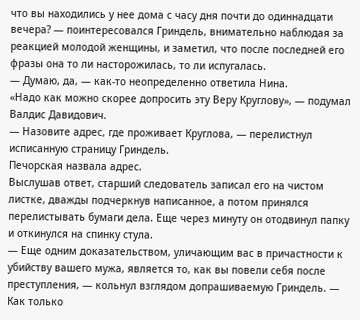что вы находились у нее дома с часу дня почти до одиннадцати вечера? — поинтересовался Гриндель, внимательно наблюдая за реакцией молодой женщины, и заметил, что после последней его фразы она то ли насторожилась, то ли испугалась.
— Думаю, да, — как-то неопределенно ответила Нина.
«Надо как можно скорее допросить эту Веру Круглову», — подумал Валдис Давидович.
— Назовите адрес, где проживает Круглова, — перелистнул исписанную страницу Гриндель.
Печорская назвала адрес.
Выслушав ответ, старший следователь записал его на чистом листке, дважды подчеркнув написанное, а потом принялся перелистывать бумаги дела. Еще через минуту он отодвинул папку и откинулся на спинку стула.
— Еще одним доказательством, уличающим вас в причастности к убийству вашего мужа, является то, как вы повели себя после преступления, — кольнул взглядом допрашиваемую Гриндель. — Как только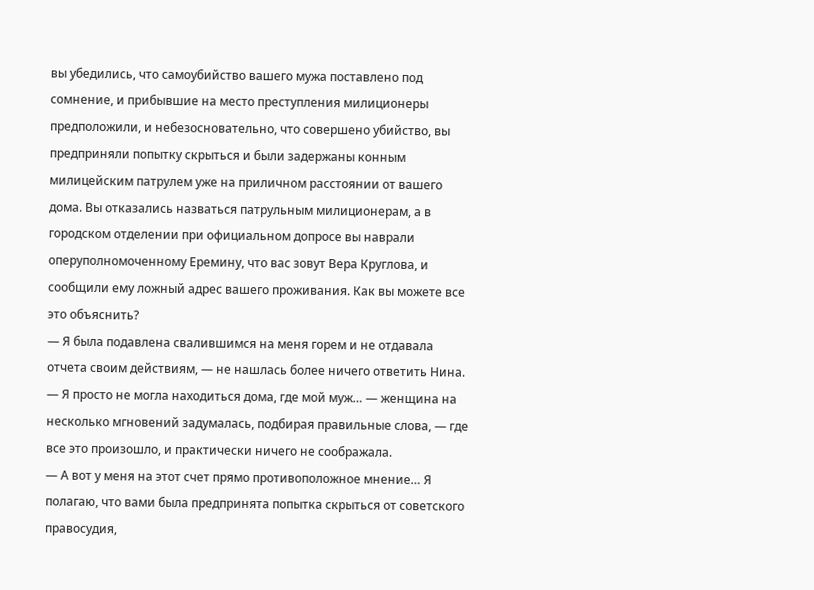вы убедились, что самоубийство вашего мужа поставлено под сомнение, и прибывшие на место преступления милиционеры предположили, и небезосновательно, что совершено убийство, вы предприняли попытку скрыться и были задержаны конным милицейским патрулем уже на приличном расстоянии от вашего дома. Вы отказались назваться патрульным милиционерам, а в городском отделении при официальном допросе вы наврали оперуполномоченному Еремину, что вас зовут Вера Круглова, и сообщили ему ложный адрес вашего проживания. Как вы можете все это объяснить?
— Я была подавлена свалившимся на меня горем и не отдавала отчета своим действиям, — не нашлась более ничего ответить Нина. — Я просто не могла находиться дома, где мой муж… — женщина на несколько мгновений задумалась, подбирая правильные слова, — где все это произошло, и практически ничего не соображала.
— А вот у меня на этот счет прямо противоположное мнение… Я полагаю, что вами была предпринята попытка скрыться от советского правосудия,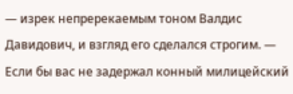— изрек непререкаемым тоном Валдис Давидович, и взгляд его сделался строгим. — Если бы вас не задержал конный милицейский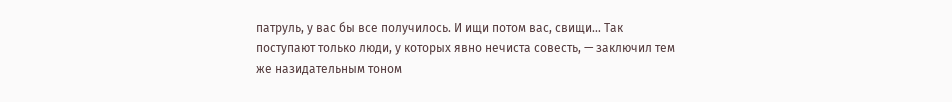патруль, у вас бы все получилось. И ищи потом вас, свищи… Так поступают только люди, у которых явно нечиста совесть, — заключил тем же назидательным тоном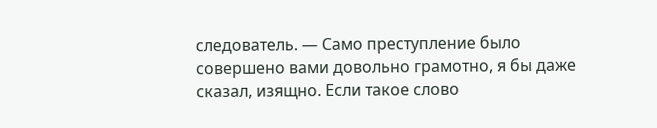следователь. — Само преступление было совершено вами довольно грамотно, я бы даже сказал, изящно. Если такое слово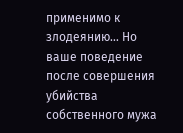применимо к злодеянию… Но ваше поведение после совершения убийства собственного мужа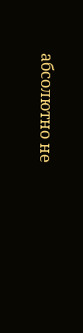абсолютно не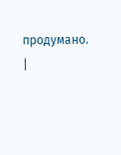продумано. |